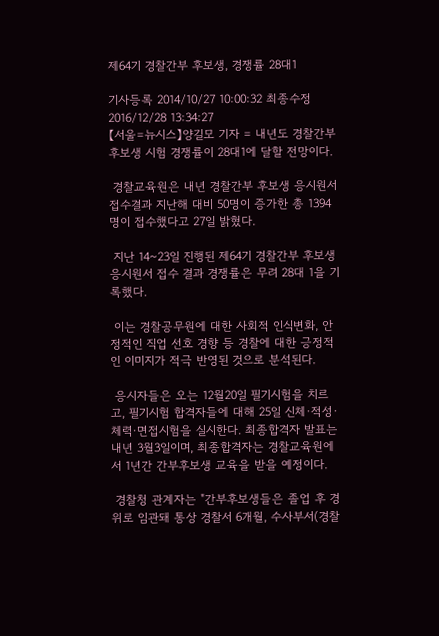제64기 경찰간부 후보생, 경쟁률 28대1

기사등록 2014/10/27 10:00:32 최종수정 2016/12/28 13:34:27
【서울=뉴시스】양길모 기자 = 내년도 경찰간부후보생 시험 경쟁률이 28대1에 달할 전망이다.

 경찰교육원은 내년 경찰간부 후보생 응시원서 접수결과 지난해 대비 50명이 증가한 총 1394명이 접수했다고 27일 밝혔다.

 지난 14~23일 진행된 제64기 경찰간부 후보생 응시원서 접수 결과 경쟁률은 무려 28대 1을 기록했다.

 이는 경찰공무원에 대한 사회적 인식변화, 안정적인 직업 선호 경향 등 경찰에 대한 긍정적인 이미지가 적극 반영된 것으로 분석된다.

 응시자들은 오는 12월20일 필기시험을 치르고, 필기시험 합격자들에 대해 25일 신체·적성·체력·면접시험을 실시한다. 최종합격자 발표는 내년 3월3일이며, 최종합격자는 경찰교육원에서 1년간 간부후보생 교육을 받을 예정이다.

 경찰청 관계자는 "간부후보생들은 졸업 후 경위로 임관돼 통상 경찰서 6개월, 수사부서(경찰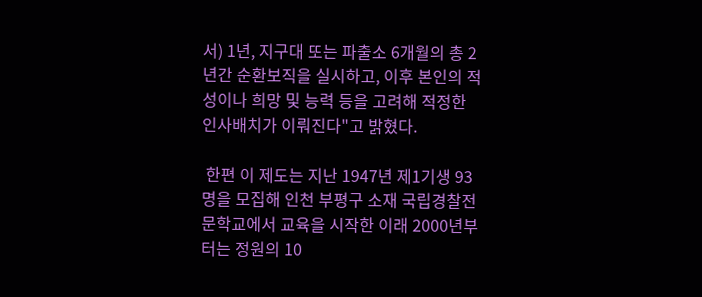서) 1년, 지구대 또는 파출소 6개월의 총 2년간 순환보직을 실시하고, 이후 본인의 적성이나 희망 및 능력 등을 고려해 적정한 인사배치가 이뤄진다"고 밝혔다.

 한편 이 제도는 지난 1947년 제1기생 93명을 모집해 인천 부평구 소재 국립경찰전문학교에서 교육을 시작한 이래 2000년부터는 정원의 10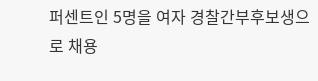퍼센트인 5명을 여자 경찰간부후보생으로 채용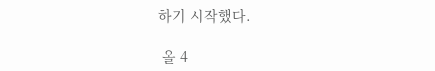하기 시작했다.

 올 4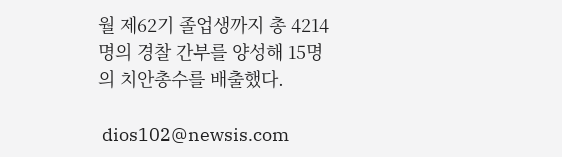월 제62기 졸업생까지 총 4214명의 경찰 간부를 양성해 15명의 치안총수를 배출했다.

 dios102@newsis.com